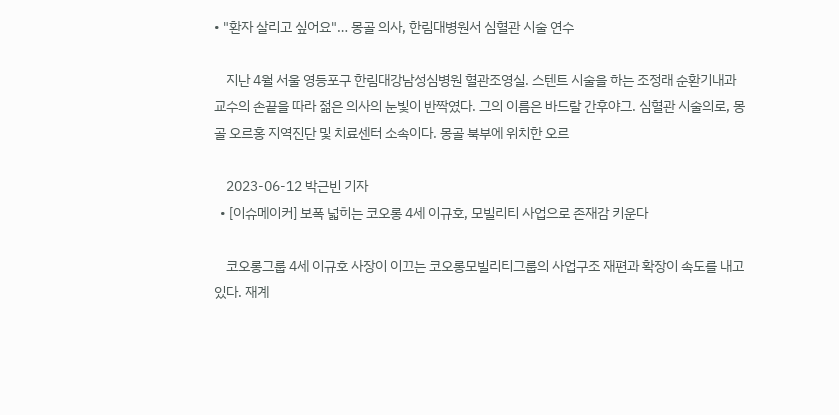• "환자 살리고 싶어요"… 몽골 의사, 한림대병원서 심혈관 시술 연수

    지난 4월 서울 영등포구 한림대강남성심병원 혈관조영실. 스텐트 시술을 하는 조정래 순환기내과 교수의 손끝을 따라 젊은 의사의 눈빛이 반짝였다. 그의 이름은 바드랄 간후야그. 심혈관 시술의로, 몽골 오르홍 지역진단 및 치료센터 소속이다. 몽골 북부에 위치한 오르

    2023-06-12 박근빈 기자
  • [이슈메이커] 보폭 넓히는 코오롱 4세 이규호, 모빌리티 사업으로 존재감 키운다

    코오롱그룹 4세 이규호 사장이 이끄는 코오롱모빌리티그룹의 사업구조 재편과 확장이 속도를 내고 있다. 재계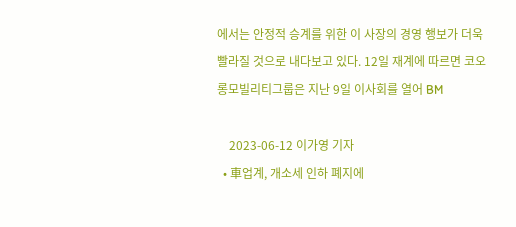에서는 안정적 승계를 위한 이 사장의 경영 행보가 더욱 빨라질 것으로 내다보고 있다. 12일 재계에 따르면 코오롱모빌리티그룹은 지난 9일 이사회를 열어 BM

    2023-06-12 이가영 기자
  • 車업계, 개소세 인하 폐지에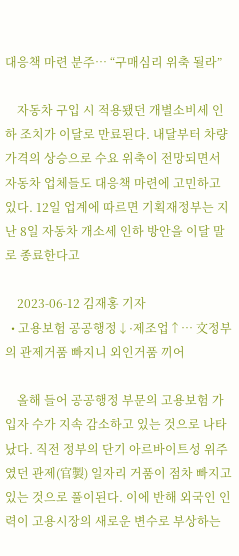대응책 마련 분주… “구매심리 위축 될라”

    자동차 구입 시 적용됐던 개별소비세 인하 조치가 이달로 만료된다. 내달부터 차량 가격의 상승으로 수요 위축이 전망되면서 자동차 업체들도 대응책 마련에 고민하고 있다. 12일 업계에 따르면 기획재정부는 지난 8일 자동차 개소세 인하 방안을 이달 말로 종료한다고

    2023-06-12 김재홍 기자
  • 고용보험 공공행정↓·제조업↑… 文정부의 관제거품 빠지니 외인거품 끼어

    올해 들어 공공행정 부문의 고용보험 가입자 수가 지속 감소하고 있는 것으로 나타났다. 직전 정부의 단기 아르바이트성 위주였던 관제(官製) 일자리 거품이 점차 빠지고 있는 것으로 풀이된다. 이에 반해 외국인 인력이 고용시장의 새로운 변수로 부상하는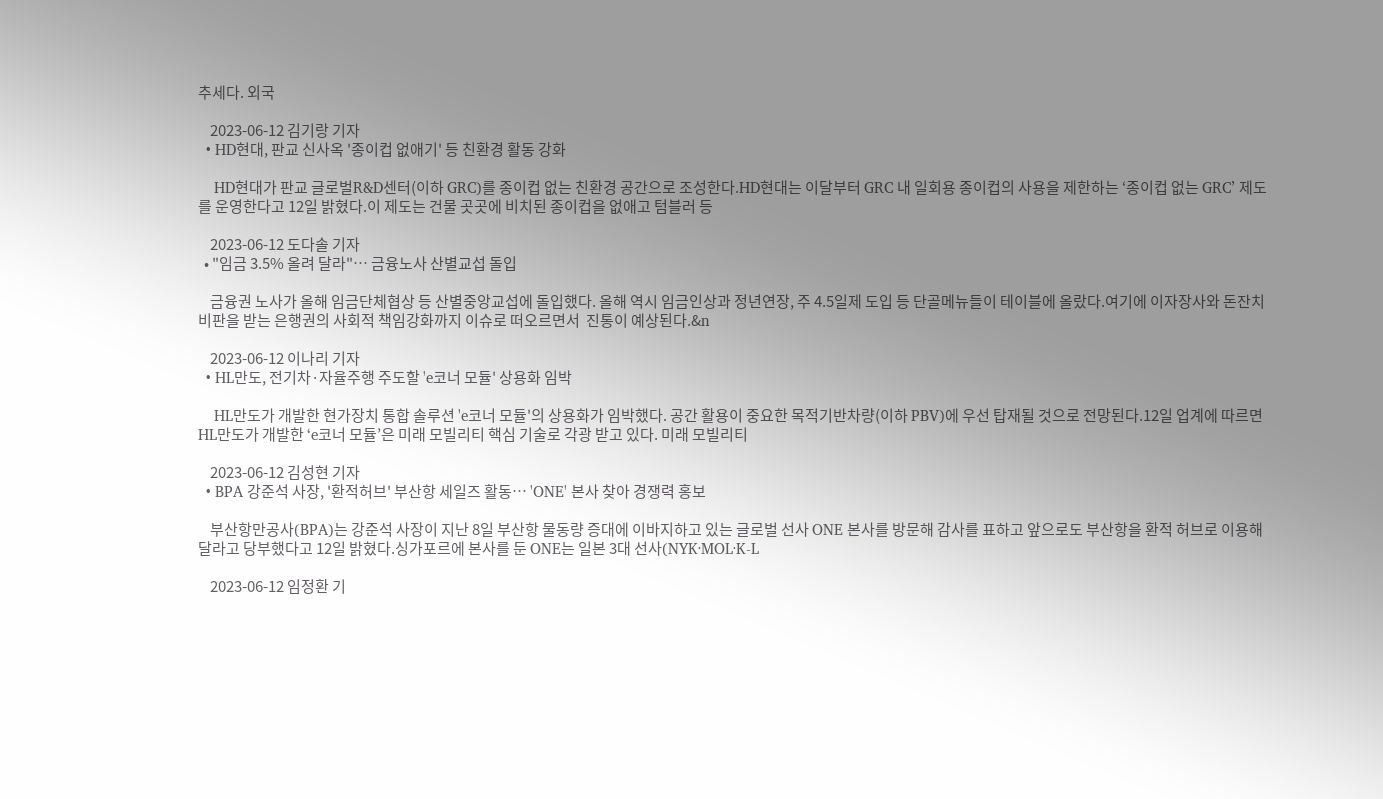추세다. 외국

    2023-06-12 김기랑 기자
  • HD현대, 판교 신사옥 '종이컵 없애기' 등 친환경 활동 강화

    HD현대가 판교 글로벌R&D센터(이하 GRC)를 종이컵 없는 친환경 공간으로 조성한다.HD현대는 이달부터 GRC 내 일회용 종이컵의 사용을 제한하는 ‘종이컵 없는 GRC’ 제도를 운영한다고 12일 밝혔다.이 제도는 건물 곳곳에 비치된 종이컵을 없애고 텀블러 등

    2023-06-12 도다솔 기자
  • "임금 3.5% 올려 달라"… 금융노사 산별교섭 돌입

    금융권 노사가 올해 임금단체협상 등 산별중앙교섭에 돌입했다. 올해 역시 임금인상과 정년연장, 주 4.5일제 도입 등 단골메뉴들이 테이블에 올랐다.여기에 이자장사와 돈잔치 비판을 받는 은행권의 사회적 책임강화까지 이슈로 떠오르면서  진통이 예상된다.&n

    2023-06-12 이나리 기자
  • HL만도, 전기차·자율주행 주도할 'e코너 모듈' 상용화 임박

    HL만도가 개발한 현가장치 통합 솔루션 'e코너 모듈'의 상용화가 임박했다. 공간 활용이 중요한 목적기반차량(이하 PBV)에 우선 탑재될 것으로 전망된다.12일 업계에 따르면 HL만도가 개발한 ‘e코너 모듈’은 미래 모빌리티 핵심 기술로 각광 받고 있다. 미래 모빌리티

    2023-06-12 김성현 기자
  • BPA 강준석 사장, '환적허브' 부산항 세일즈 활동… 'ONE' 본사 찾아 경쟁력 홍보

    부산항만공사(BPA)는 강준석 사장이 지난 8일 부산항 물동량 증대에 이바지하고 있는 글로벌 선사 ONE 본사를 방문해 감사를 표하고 앞으로도 부산항을 환적 허브로 이용해달라고 당부했다고 12일 밝혔다.싱가포르에 본사를 둔 ONE는 일본 3대 선사(NYK·MOL·K-L

    2023-06-12 임정환 기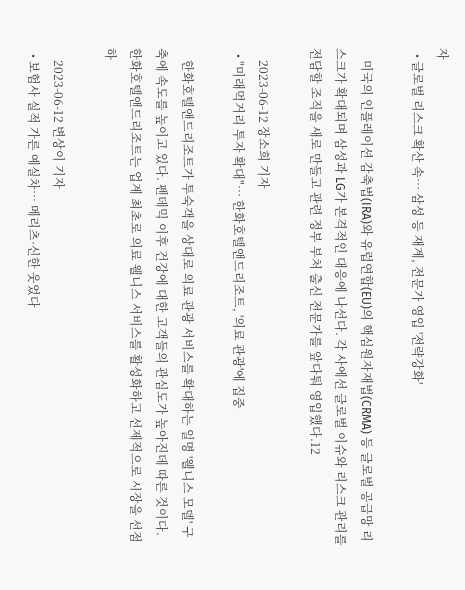자
  • 글로벌 리스크 확산 속… 삼성 등 재계, 전문가 영입 '전략강화'

    미국의 인플레이션 감축법(IRA)와 유럽연합(EU)의 핵심원자재법(CRMA) 등 글로벌 공급망 리스크가 확대되며 삼성과 LG가 본격적인 대응에 나선다. 각 사에선 글로벌 이슈와 리스크 관리를 전담할 조직을 새로 만들고 관련 정부 부처 출신 전문가를 앞다퉈 영입했다.12

    2023-06-12 장소희 기자
  • "미래먹거리 투자 확대"… 한화호텔앤드리조트, '의료 관광'에 집중

    한화호텔앤드리조트가 투숙객을 상대로 의료 관광 서비스를 확대하는 일명 '웰니스 모델' 구축에 속도를 높이고 있다. 펜데믹 이후 건강에 대한 고객들의 관심도가 높아진데 따른 것이다. 한화호텔앤드리조트는 업계 최초로 의료 웰니스 서비스를 활성화하고 선제적으로 시장을 선점하

    2023-06-12 변상이 기자
  • 보험사 실적 가른 예실차… 메리츠·신한 웃었다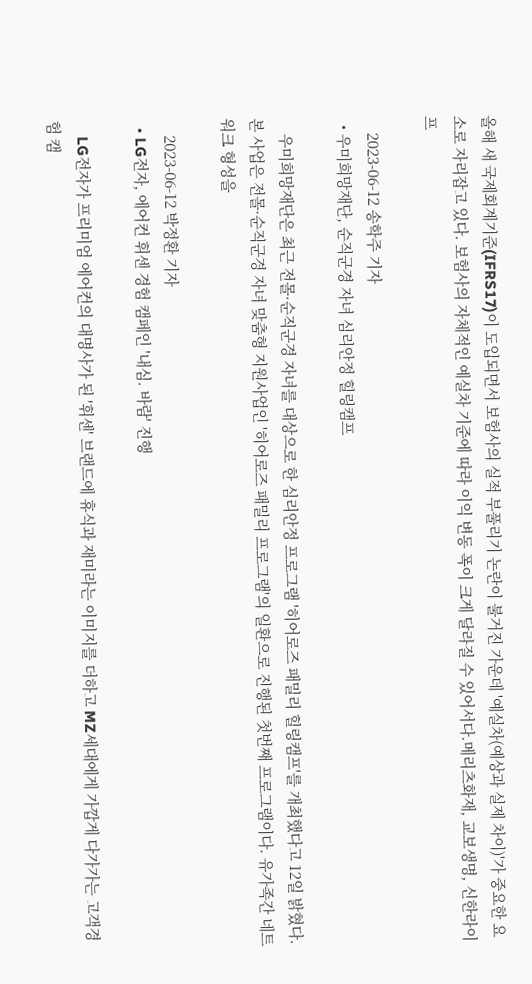올해 새 국제회계기준(IFRS17)이 도입되면서 보험사의 실적 부풀리기 논란이 불거진 가운데 '예실차(예상과 실제 차이)'가 중요한 요소로 자리잡고 있다. 보험사의 자체적인 예실차 기준에 따라 이익 변동 폭이 크게 달라질 수 있어서다.메리츠화재, 교보생명, 신한라이프

    2023-06-12 송학주 기자
  • 우미희망재단, 순직군경 자녀 심리안정 힐링캠프

    우미희망재단은 최근 전몰·순직군경 자녀를 대상으로 한 심리안정 프로그램 '히어로즈 패밀리 힐링캠프'를 개최했다고 12일 밝혔다.본 사업은 전몰·순직군경 자녀 맞춤형 지원사업인 '히어로즈 패밀리 프로그램'의 일환으로 진행된 첫번째 프로그램이다. 유가족간 네트워크 형성을

    2023-06-12 박정환 기자
  • LG전자, 에어컨 휘센 경험 캠페인 '내심. 바람' 진행

    LG전자가 프리미엄 에어컨의 대명사가 된 '휘센' 브랜드에 휴식과 재미라는 이미지를 더하고 MZ세대에게 가깝게 다가가는 고객경험 캠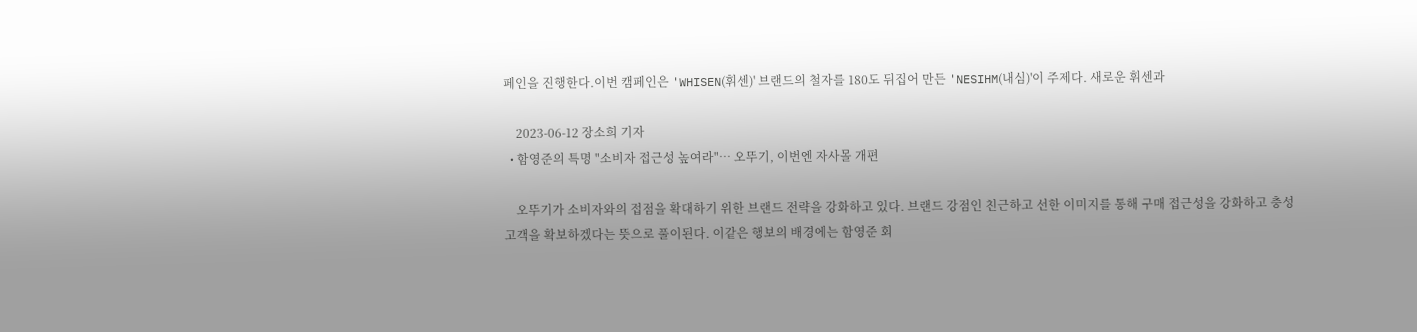페인을 진행한다.이번 캠페인은 'WHISEN(휘센)' 브랜드의 철자를 180도 뒤집어 만든 'NESIHM(내심)'이 주제다. 새로운 휘센과

    2023-06-12 장소희 기자
  • 함영준의 특명 "소비자 접근성 높여라"… 오뚜기, 이번엔 자사몰 개편

    오뚜기가 소비자와의 접점을 확대하기 위한 브랜드 전략을 강화하고 있다. 브랜드 강점인 친근하고 선한 이미지를 통해 구매 접근성을 강화하고 충성고객을 확보하겠다는 뜻으로 풀이된다. 이같은 행보의 배경에는 함영준 회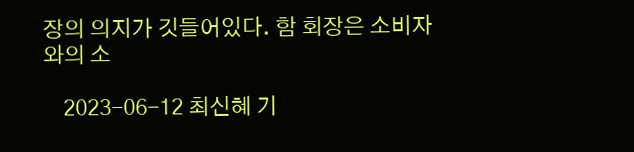장의 의지가 깃들어있다. 함 회장은 소비자와의 소

    2023-06-12 최신혜 기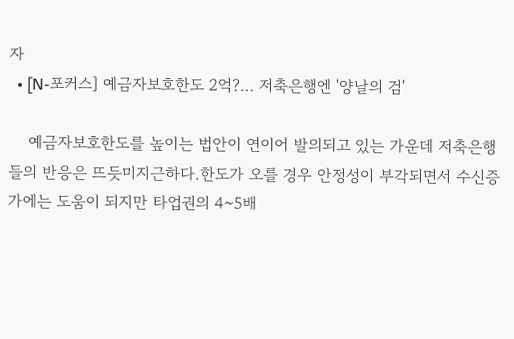자
  • [N-포커스] 예금자보호한도 2억?… 저축은행엔 '양날의 검'

    예금자보호한도를 높이는 법안이 연이어 발의되고 있는 가운데 저축은행들의 반응은 뜨듯미지근하다.한도가 오를 경우 안정성이 부각되면서 수신증가에는 도움이 되지만 타업권의 4~5배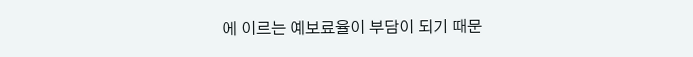에 이르는 예보료율이 부담이 되기 때문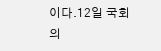이다.12일 국회 의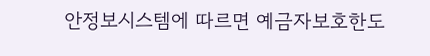안정보시스템에 따르면 예금자보호한도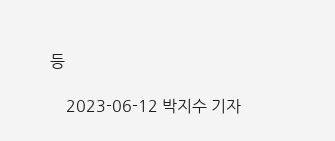등

    2023-06-12 박지수 기자